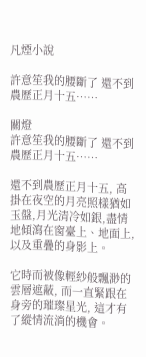凡煙小說

許意笙我的腰斷了 還不到農歷正月十五……

關燈
許意笙我的腰斷了 還不到農歷正月十五……

還不到農歷正月十五, 高掛在夜空的月亮照樣猶如玉盤,月光清冷如銀,盡情地傾瀉在窗臺上、地面上,以及重疊的身影上。

它時而被像輕紗般飄渺的雲層遮蔽, 而一直緊跟在身旁的璀璨星光, 這才有了縱情流淌的機會。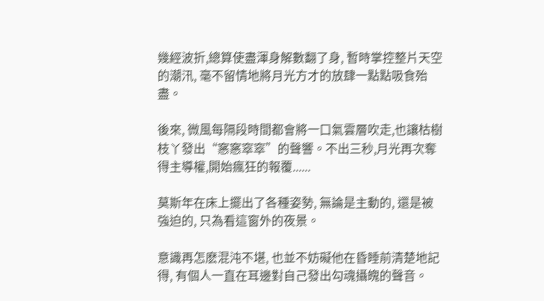幾經波折,總算使盡渾身解數翻了身, 暫時掌控整片天空的潮汛, 毫不留情地將月光方才的放肆一點點吸食殆盡。

後來, 微風每隔段時間都會將一口氣雲層吹走,也讓枯樹枝丫發出“窸窸窣窣”的聲響。不出三秒,月光再次奪得主導權,開始瘋狂的報覆......

莫斯年在床上擺出了各種姿勢, 無論是主動的, 還是被強迫的, 只為看這窗外的夜景。

意識再怎麽混沌不堪, 也並不妨礙他在昏睡前清楚地記得, 有個人一直在耳邊對自己發出勾魂攝魄的聲音。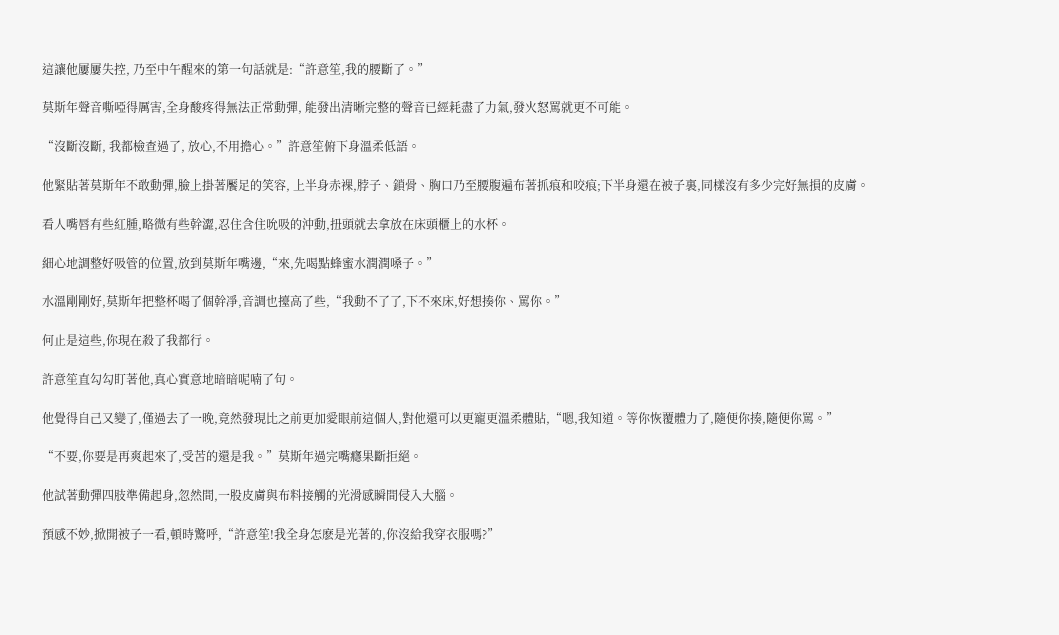這讓他屢屢失控, 乃至中午醒來的第一句話就是:“許意笙,我的腰斷了。”

莫斯年聲音嘶啞得厲害,全身酸疼得無法正常動彈, 能發出清晰完整的聲音已經耗盡了力氣,發火怒罵就更不可能。

“沒斷沒斷, 我都檢查過了, 放心,不用擔心。”許意笙俯下身溫柔低語。

他緊貼著莫斯年不敢動彈,臉上掛著饜足的笑容, 上半身赤裸,脖子、鎖骨、胸口乃至腰腹遍布著抓痕和咬痕;下半身還在被子裏,同樣沒有多少完好無損的皮膚。

看人嘴唇有些紅腫,略微有些幹澀,忍住含住吮吸的沖動,扭頭就去拿放在床頭櫃上的水杯。

細心地調整好吸管的位置,放到莫斯年嘴邊,“來,先喝點蜂蜜水潤潤嗓子。”

水溫剛剛好,莫斯年把整杯喝了個幹凈,音調也擡高了些,“我動不了了,下不來床,好想揍你、罵你。”

何止是這些,你現在殺了我都行。

許意笙直勾勾盯著他,真心實意地暗暗呢喃了句。

他覺得自己又變了,僅過去了一晚,竟然發現比之前更加愛眼前這個人,對他還可以更寵更溫柔體貼,“嗯,我知道。等你恢覆體力了,隨便你揍,隨便你罵。”

“不要,你要是再爽起來了,受苦的還是我。”莫斯年過完嘴癮果斷拒絕。

他試著動彈四肢準備起身,忽然間,一股皮膚與布料接觸的光滑感瞬間侵入大腦。

預感不妙,掀開被子一看,頓時驚呼,“許意笙!我全身怎麽是光著的,你沒給我穿衣服嗎?”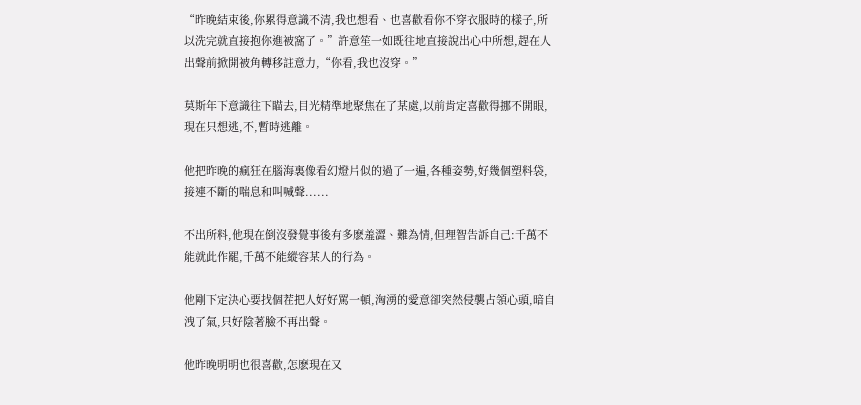“昨晚結束後,你累得意識不清,我也想看、也喜歡看你不穿衣服時的樣子,所以洗完就直接抱你進被窩了。”許意笙一如既往地直接說出心中所想,趕在人出聲前掀開被角轉移註意力,“你看,我也沒穿。”

莫斯年下意識往下瞄去,目光精準地聚焦在了某處,以前肯定喜歡得挪不開眼,現在只想逃,不,暫時逃離。

他把昨晚的瘋狂在腦海裏像看幻燈片似的過了一遍,各種姿勢,好幾個塑料袋,接連不斷的喘息和叫喊聲......

不出所料,他現在倒沒發覺事後有多麽羞澀、難為情,但理智告訴自己:千萬不能就此作罷,千萬不能縱容某人的行為。

他剛下定決心要找個茬把人好好罵一頓,洶湧的愛意卻突然侵襲占領心頭,暗自洩了氣,只好陰著臉不再出聲。

他昨晚明明也很喜歡,怎麽現在又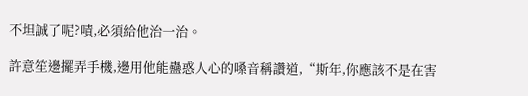不坦誠了呢?嘖,必須給他治一治。

許意笙邊擺弄手機,邊用他能蠱惑人心的嗓音稱讚道,“斯年,你應該不是在害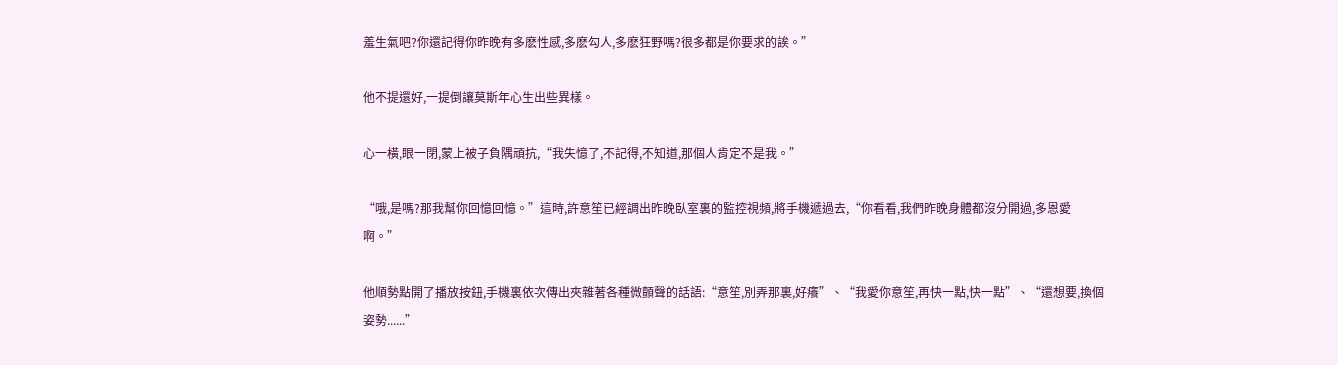羞生氣吧?你還記得你昨晚有多麽性感,多麽勾人,多麽狂野嗎?很多都是你要求的誒。”

他不提還好,一提倒讓莫斯年心生出些異樣。

心一橫,眼一閉,蒙上被子負隅頑抗,“我失憶了,不記得,不知道,那個人肯定不是我。”

“哦,是嗎?那我幫你回憶回憶。”這時,許意笙已經調出昨晚臥室裏的監控視頻,將手機遞過去,“你看看,我們昨晚身體都沒分開過,多恩愛啊。”

他順勢點開了播放按鈕,手機裏依次傳出夾雜著各種微顫聲的話語:“意笙,別弄那裏,好癢”、“我愛你意笙,再快一點,快一點”、“還想要,換個姿勢......”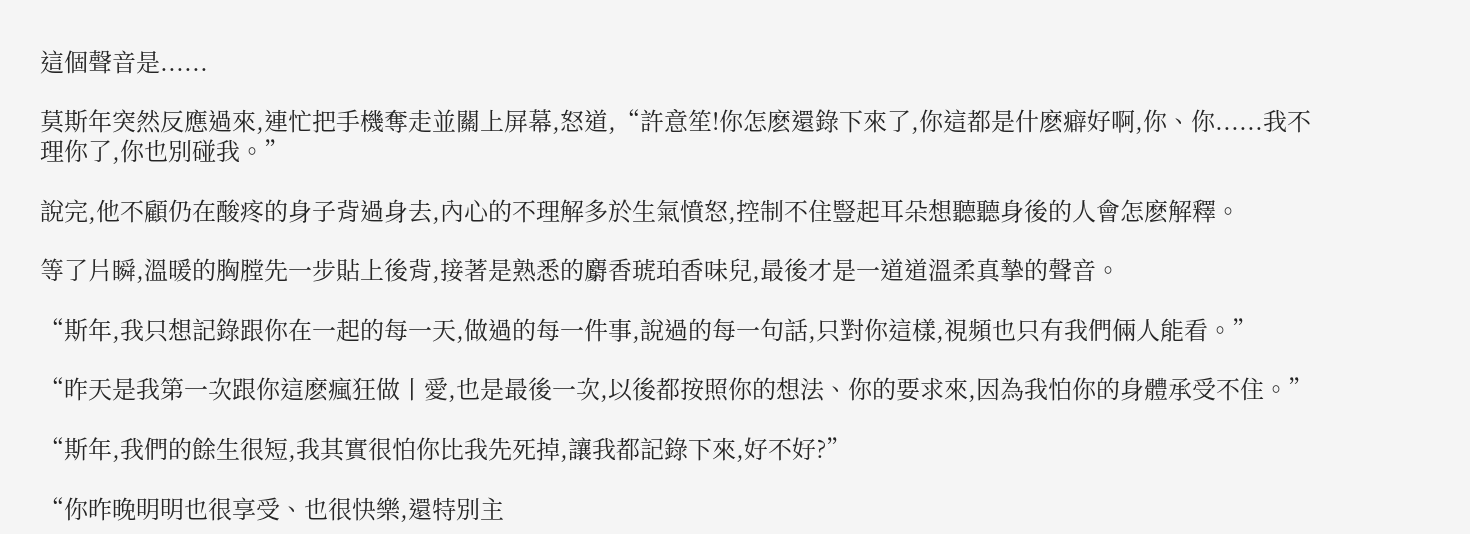這個聲音是......

莫斯年突然反應過來,連忙把手機奪走並關上屏幕,怒道,“許意笙!你怎麽還錄下來了,你這都是什麽癖好啊,你、你......我不理你了,你也別碰我。”

說完,他不顧仍在酸疼的身子背過身去,內心的不理解多於生氣憤怒,控制不住豎起耳朵想聽聽身後的人會怎麽解釋。

等了片瞬,溫暖的胸膛先一步貼上後背,接著是熟悉的麝香琥珀香味兒,最後才是一道道溫柔真摯的聲音。

“斯年,我只想記錄跟你在一起的每一天,做過的每一件事,說過的每一句話,只對你這樣,視頻也只有我們倆人能看。”

“昨天是我第一次跟你這麽瘋狂做丨愛,也是最後一次,以後都按照你的想法、你的要求來,因為我怕你的身體承受不住。”

“斯年,我們的餘生很短,我其實很怕你比我先死掉,讓我都記錄下來,好不好?”

“你昨晚明明也很享受、也很快樂,還特別主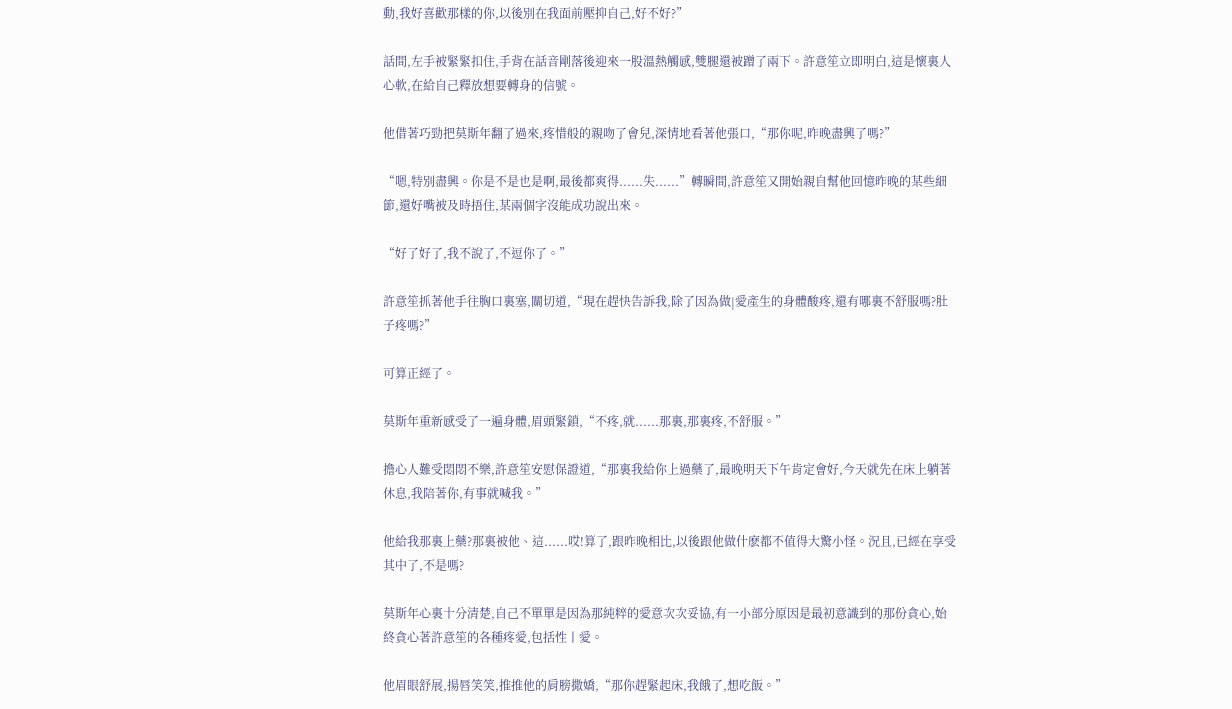動,我好喜歡那樣的你,以後別在我面前壓抑自己,好不好?”

話間,左手被緊緊扣住,手背在話音剛落後迎來一股溫熱觸感,雙腿還被蹭了兩下。許意笙立即明白,這是懷裏人心軟,在給自己釋放想要轉身的信號。

他借著巧勁把莫斯年翻了過來,疼惜般的親吻了會兒,深情地看著他張口,“那你呢,昨晚盡興了嗎?”

“嗯,特別盡興。你是不是也是啊,最後都爽得......失......”轉瞬間,許意笙又開始親自幫他回憶昨晚的某些細節,還好嘴被及時捂住,某兩個字沒能成功說出來。

“好了好了,我不說了,不逗你了。”

許意笙抓著他手往胸口裏塞,關切道,“現在趕快告訴我,除了因為做|愛產生的身體酸疼,還有哪裏不舒服嗎?肚子疼嗎?”

可算正經了。

莫斯年重新感受了一遍身體,眉頭緊鎖,“不疼,就......那裏,那裏疼,不舒服。”

擔心人難受悶悶不樂,許意笙安慰保證道,“那裏我給你上過藥了,最晚明天下午肯定會好,今天就先在床上躺著休息,我陪著你,有事就喊我。”

他給我那裏上藥?那裏被他、這......哎!算了,跟昨晚相比,以後跟他做什麽都不值得大驚小怪。況且,已經在享受其中了,不是嗎?

莫斯年心裏十分清楚,自己不單單是因為那純粹的愛意次次妥協,有一小部分原因是最初意識到的那份貪心,始終貪心著許意笙的各種疼愛,包括性丨愛。

他眉眼舒展,揚唇笑笑,推推他的肩膀撒嬌,“那你趕緊起床,我餓了,想吃飯。”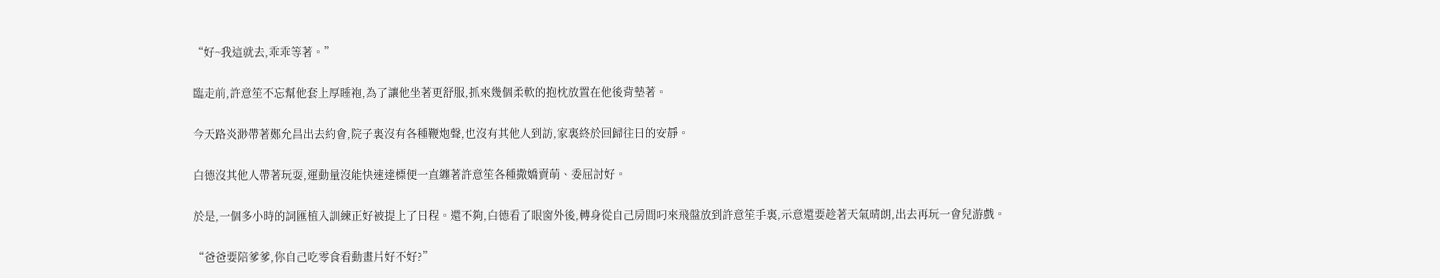“好~我這就去,乖乖等著。”

臨走前,許意笙不忘幫他套上厚睡袍,為了讓他坐著更舒服,抓來幾個柔軟的抱枕放置在他後背墊著。

今天路炎渺帶著鄭允昌出去約會,院子裏沒有各種鞭炮聲,也沒有其他人到訪,家裏終於回歸往日的安靜。

白德沒其他人帶著玩耍,運動量沒能快速達標便一直纏著許意笙各種撒嬌賣萌、委屈討好。

於是,一個多小時的詞匯植入訓練正好被提上了日程。還不夠,白德看了眼窗外後,轉身從自己房間叼來飛盤放到許意笙手裏,示意還要趁著天氣晴朗,出去再玩一會兒游戲。

“爸爸要陪爹爹,你自己吃零食看動畫片好不好?”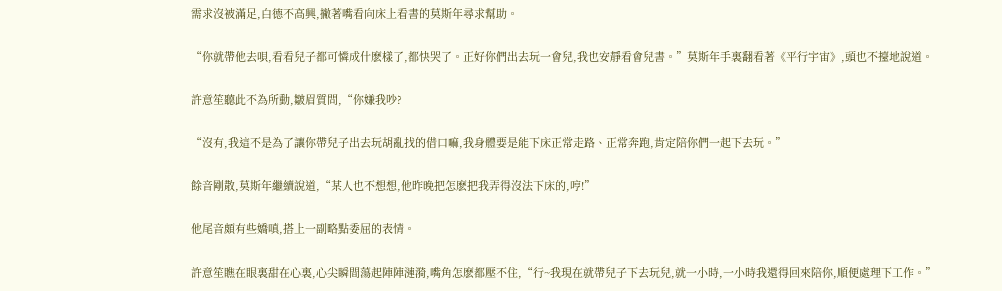需求沒被滿足,白德不高興,撇著嘴看向床上看書的莫斯年尋求幫助。

“你就帶他去唄,看看兒子都可憐成什麽樣了,都快哭了。正好你們出去玩一會兒,我也安靜看會兒書。”莫斯年手裏翻看著《平行宇宙》,頭也不擡地說道。

許意笙聽此不為所動,皺眉質問,“你嫌我吵?

“沒有,我這不是為了讓你帶兒子出去玩胡亂找的借口嘛,我身體要是能下床正常走路、正常奔跑,肯定陪你們一起下去玩。”

餘音剛散,莫斯年繼續說道,“某人也不想想,他昨晚把怎麽把我弄得沒法下床的,哼!”

他尾音頗有些嬌嗔,搭上一副略點委屈的表情。

許意笙瞧在眼裏甜在心裏,心尖瞬間蕩起陣陣漣漪,嘴角怎麽都壓不住,“行~我現在就帶兒子下去玩兒,就一小時,一小時我還得回來陪你,順便處理下工作。”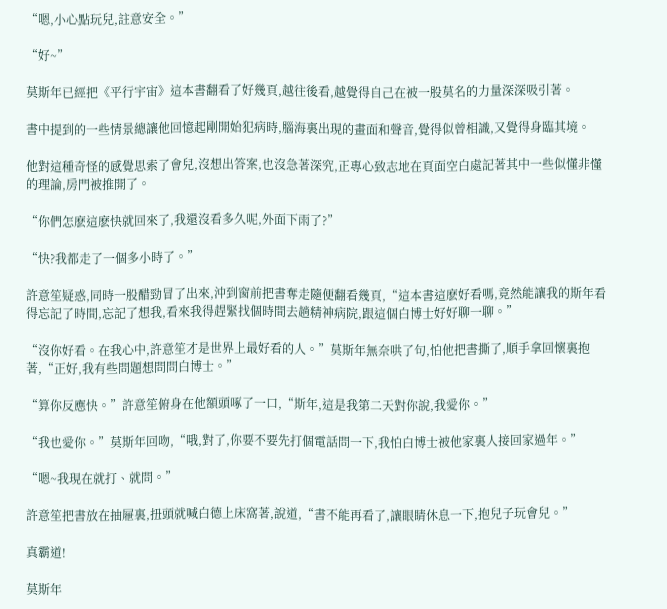“嗯,小心點玩兒,註意安全。”

“好~”

莫斯年已經把《平行宇宙》這本書翻看了好幾頁,越往後看,越覺得自己在被一股莫名的力量深深吸引著。

書中提到的一些情景總讓他回憶起剛開始犯病時,腦海裏出現的畫面和聲音,覺得似曾相識,又覺得身臨其境。

他對這種奇怪的感覺思索了會兒,沒想出答案,也沒急著深究,正專心致志地在頁面空白處記著其中一些似懂非懂的理論,房門被推開了。

“你們怎麽這麽快就回來了,我還沒看多久呢,外面下雨了?”

“快?我都走了一個多小時了。”

許意笙疑惑,同時一股醋勁冒了出來,沖到窗前把書奪走隨便翻看幾頁,“這本書這麽好看嗎,竟然能讓我的斯年看得忘記了時間,忘記了想我,看來我得趕緊找個時間去趟精神病院,跟這個白博士好好聊一聊。”

“沒你好看。在我心中,許意笙才是世界上最好看的人。”莫斯年無奈哄了句,怕他把書撕了,順手拿回懷裏抱著,“正好,我有些問題想問問白博士。”

“算你反應快。”許意笙俯身在他額頭啄了一口,“斯年,這是我第二天對你說,我愛你。”

“我也愛你。”莫斯年回吻,“哦,對了,你要不要先打個電話問一下,我怕白博士被他家裏人接回家過年。”

“嗯~我現在就打、就問。”

許意笙把書放在抽屜裏,扭頭就喊白德上床窩著,說道,“書不能再看了,讓眼睛休息一下,抱兒子玩會兒。”

真霸道!

莫斯年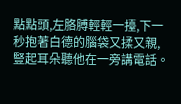點點頭,左胳膊輕輕一擡,下一秒抱著白德的腦袋又揉又親,豎起耳朵聽他在一旁講電話。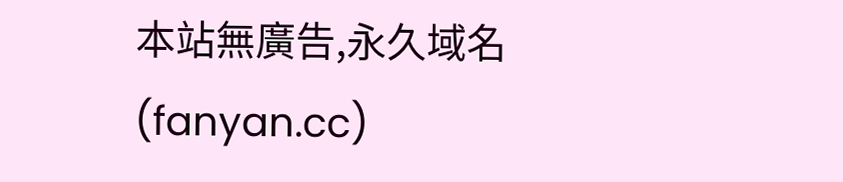本站無廣告,永久域名(fanyan.cc)